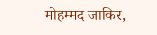मोहम्मद जाकिर,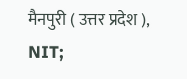मैनपुरी ( उत्तर प्रदेश ), NIT;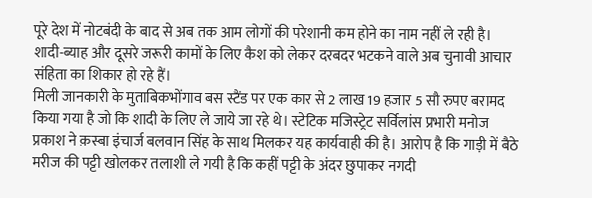पूरे देश में नोटबंदी के बाद से अब तक आम लोगों की परेशानी कम होने का नाम नहीं ले रही है। शादी-ब्याह और दूसरे जरूरी कामों के लिए कैश को लेकर दरबदर भटकने वाले अब चुनावी आचार संहिता का शिकार हो रहे हैं।
मिली जानकारी के मुताबिकभोंगाव बस स्टैंड पर एक कार से 2 लाख 19 हजार 5 सौ रुपए बरामद किया गया है जो कि शादी के लिए ले जाये जा रहे थे। स्टेटिक मजिस्ट्रेट सर्विलांस प्रभारी मनोज प्रकाश ने क़स्बा इंचार्ज बलवान सिंह के साथ मिलकर यह कार्यवाही की है। आरोप है कि गाड़ी में बैठे मरीज की पट्टी खोलकर तलाशी ले गयी है कि कहीं पट्टी के अंदर छुपाकर नगदी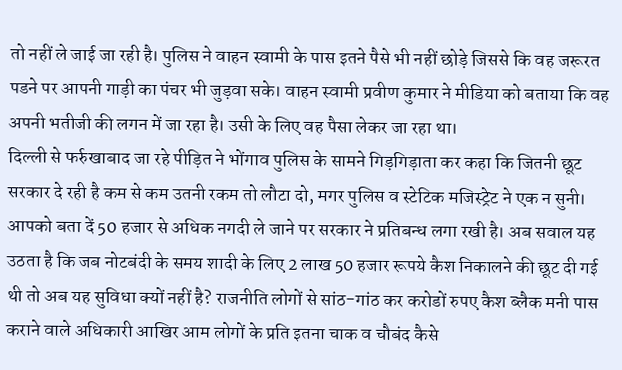तो नहीं ले जाई जा रही है। पुलिस ने वाहन स्वामी के पास इतने पैसे भी नहीं छोड़े जिससे कि वह जरूरत पडने पर आपनी गाड़ी का पंचर भी जुड़वा सके। वाहन स्वामी प्रवीण कुमार ने मीडिया को बताया कि वह अपनी भतीजी की लगन में जा रहा है। उसी के लिए वह पैसा लेकर जा रहा था।
दिल्ली से फर्रुखाबाद जा रहे पीड़ित ने भोंगाव पुलिस के सामने गिड़गिड़ाता कर कहा कि जितनी छूट सरकार दे रही है कम से कम उतनी रकम तो लौटा दो, मगर पुलिस व स्टेटिक मजिस्ट्रेट ने एक न सुनी।
आपको बता दें 50 हजार से अधिक नगदी ले जाने पर सरकार ने प्रतिबन्ध लगा रखी है। अब सवाल यह उठता है कि जब नोटबंदी के समय शादी के लिए 2 लाख 50 हजार रूपये कैश निकालने की छूट दी गई थी तो अब यह सुविधा क्यों नहीं है? राजनीति लोगों से सांठ-गांठ कर करोडों रुपए कैश ब्लैक मनी पास कराने वाले अधिकारी आखिर आम लोगों के प्रति इतना चाक व चौबंद कैसे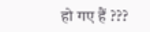हो गए हैं ???